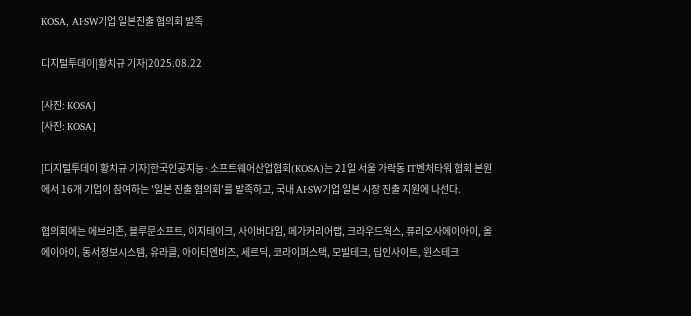KOSA, AI·SW기업 일본진출 협의회 발족

디지털투데이|황치규 기자|2025.08.22

[사진: KOSA]
[사진: KOSA]

[디지털투데이 황치규 기자]한국인공지능·소프트웨어산업협회(KOSA)는 21일 서울 가락동 IT벤처타워 협회 본원에서 16개 기업이 참여하는 '일본 진출 협의회'를 발족하고, 국내 AI·SW기업 일본 시장 진출 지원에 나선다.

협의회에는 에브리존, 블루문소프트, 이지테이크, 사이버다임, 메가커리어랩, 크라우드웍스, 퓨리오사에이아이, 올에이아이, 동서정보시스템, 유라클, 아이티엔비즈, 세르딕, 코라이퍼스택, 모빌테크, 딥인사이트, 윈스테크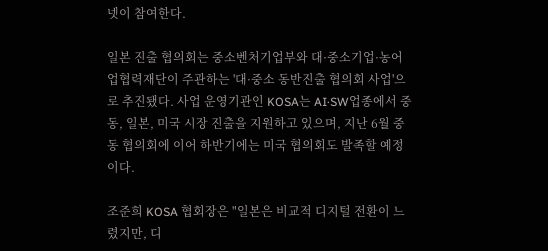넷이 참여한다.

일본 진출 협의회는 중소벤처기업부와 대·중소기업·농어업협력재단이 주관하는 '대·중소 동반진출 협의회 사업'으로 추진됐다. 사업 운영기관인 KOSA는 AI·SW업종에서 중동, 일본, 미국 시장 진출을 지원하고 있으며, 지난 6월 중동 협의회에 이어 하반기에는 미국 협의회도 발족할 예정이다.

조준희 KOSA 협회장은 "일본은 비교적 디지털 전환이 느렸지만, 디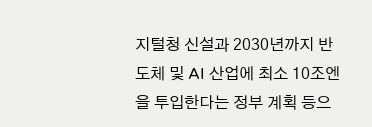지털청 신설과 2030년까지 반도체 및 AI 산업에 최소 10조엔을 투입한다는 정부 계획 등으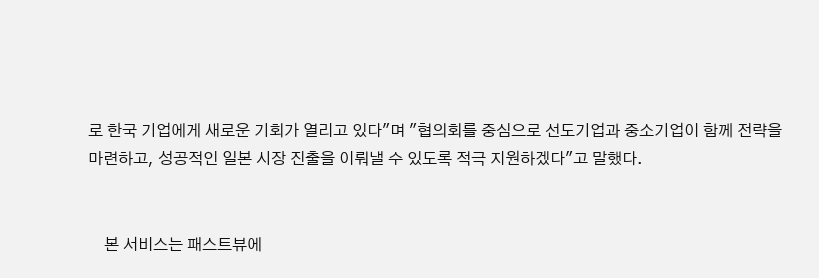로 한국 기업에게 새로운 기회가 열리고 있다"며 "협의회를 중심으로 선도기업과 중소기업이 함께 전략을 마련하고, 성공적인 일본 시장 진출을 이뤄낼 수 있도록 적극 지원하겠다"고 말했다.


    본 서비스는 패스트뷰에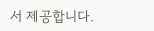서 제공합니다.